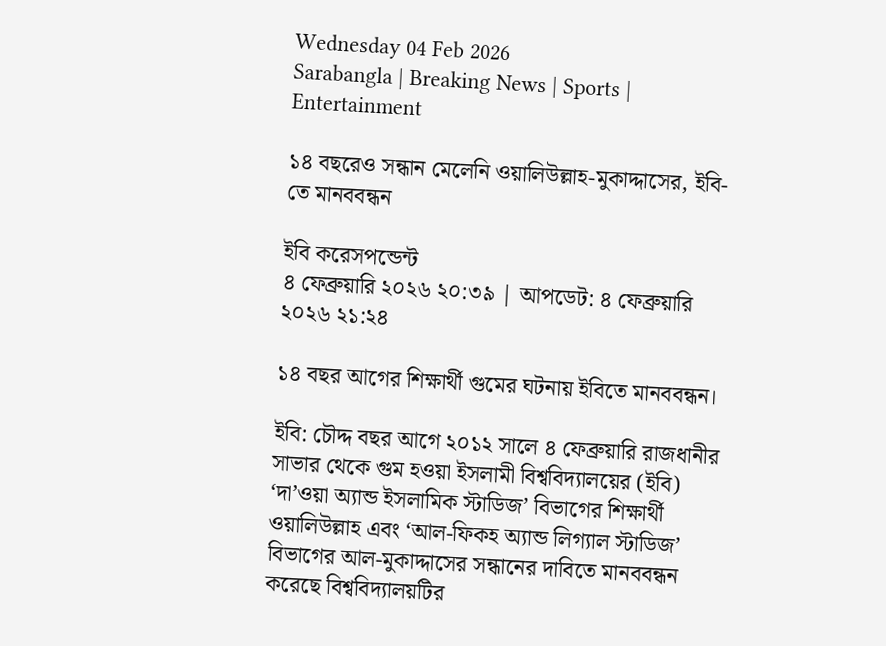Wednesday 04 Feb 2026
Sarabangla | Breaking News | Sports | Entertainment

১৪ বছরেও সন্ধান মেলেনি ওয়ালিউল্লাহ-মুকাদ্দাসের, ইবি-তে মানববন্ধন

ইবি করেসপন্ডেন্ট
৪ ফেব্রুয়ারি ২০২৬ ২০:৩৯ | আপডেট: ৪ ফেব্রুয়ারি ২০২৬ ২১:২৪

১৪ বছর আগের শিক্ষার্থী গুমের ঘটনায় ইবিতে মানববন্ধন।

ইবি: চৌদ্দ বছর আগে ২০১২ সালে ৪ ফেব্রুয়ারি রাজধানীর সাভার থেকে গুম হওয়া ইসলামী বিশ্ববিদ্যালয়ের (ইবি) ‘দা’ওয়া অ্যান্ড ইসলামিক স্টাডিজ’ বিভাগের শিক্ষার্থী ওয়ালিউল্লাহ এবং ‘আল-ফিকহ অ্যান্ড লিগ্যাল স্টাডিজ’ বিভাগের আল-মুকাদ্দাসের সন্ধানের দাবিতে মানববন্ধন করেছে বিশ্ববিদ্যালয়টির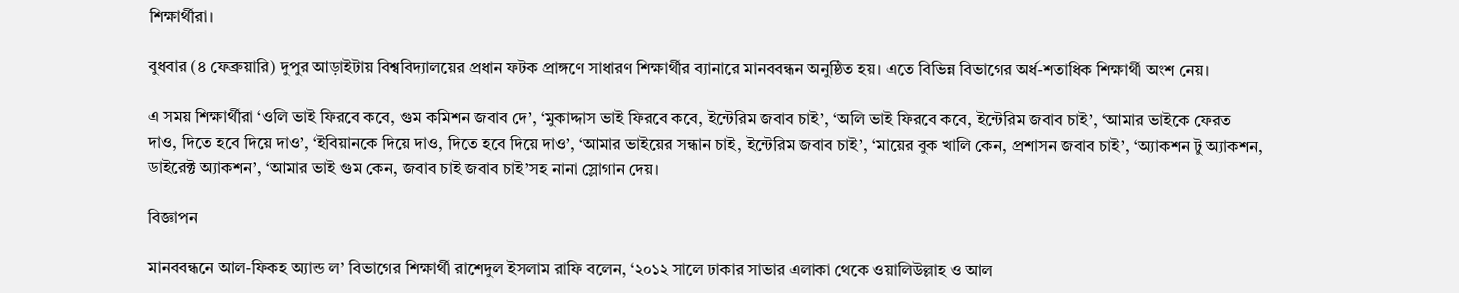শিক্ষার্থীরা।

বুধবার (৪ ফেব্রুয়ারি) দুপুর আড়াইটায় বিশ্ববিদ্যালয়ের প্রধান ফটক প্রাঙ্গণে সাধারণ শিক্ষার্থীর ব্যানারে মানববন্ধন অনুষ্ঠিত হয়। এতে বিভিন্ন বিভাগের অর্ধ-শতাধিক শিক্ষার্থী অংশ নেয়।

এ সময় শিক্ষার্থীরা ‘ওলি ভাই ফিরবে কবে, গুম কমিশন জবাব দে’, ‘মুকাদ্দাস ভাই ফিরবে কবে, ইন্টেরিম জবাব চাই’, ‘অলি ভাই ফিরবে কবে, ইন্টেরিম জবাব চাই’, ‘আমার ভাইকে ফেরত দাও, দিতে হবে দিয়ে দাও’, ‘ইবিয়ানকে দিয়ে দাও, দিতে হবে দিয়ে দাও’, ‘আমার ভাইয়ের সন্ধান চাই, ইন্টেরিম জবাব চাই’, ‘মায়ের বুক খালি কেন, প্রশাসন জবাব চাই’, ‘অ্যাকশন টু অ্যাকশন, ডাইরেক্ট অ্যাকশন’, ‘আমার ভাই গুম কেন, জবাব চাই জবাব চাই’সহ নানা স্লোগান দেয়।

বিজ্ঞাপন

মানববন্ধনে আল-ফিকহ অ্যান্ড ল’ বিভাগের শিক্ষার্থী রাশেদুল ইসলাম রাফি বলেন, ‘২০১২ সালে ঢাকার সাভার এলাকা থেকে ওয়ালিউল্লাহ ও আল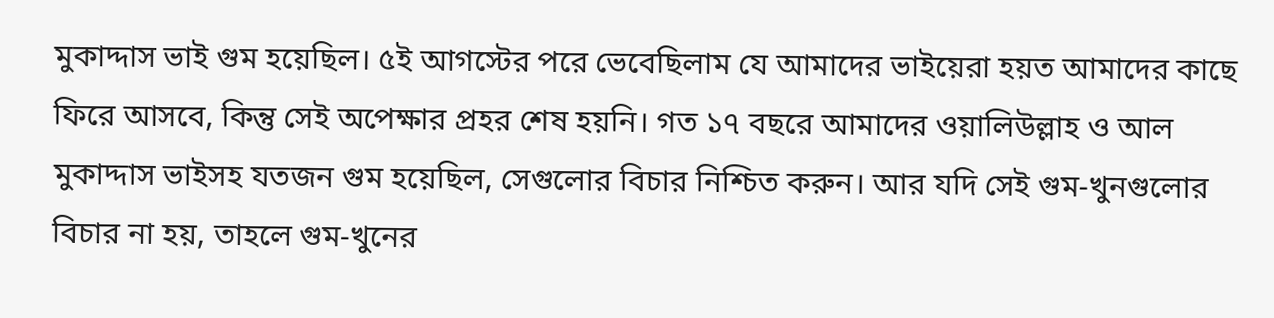মুকাদ্দাস ভাই গুম হয়েছিল। ৫ই আগস্টের পরে ভেবেছিলাম যে আমাদের ভাইয়েরা হয়ত আমাদের কাছে ফিরে আসবে, কিন্তু সেই অপেক্ষার প্রহর শেষ হয়নি। গত ১৭ বছরে আমাদের ওয়ালিউল্লাহ ও আল মুকাদ্দাস ভাইসহ যতজন গুম হয়েছিল, সেগুলোর বিচার নিশ্চিত করুন। আর যদি সেই গুম-খুনগুলোর বিচার না হয়, তাহলে গুম-খুনের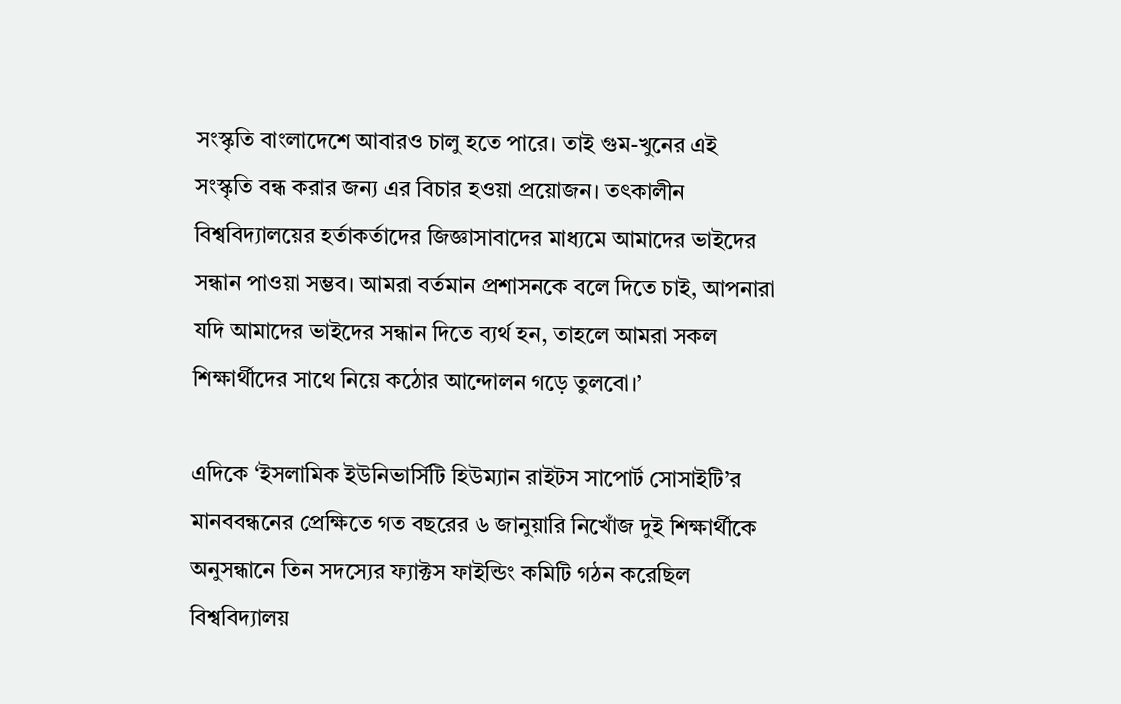সংস্কৃতি বাংলাদেশে আবারও চালু হতে পারে। তাই গুম-খুনের এই সংস্কৃতি বন্ধ করার জন্য এর বিচার হওয়া প্রয়োজন। তৎকালীন বিশ্ববিদ্যালয়ের হর্তাকর্তাদের জিজ্ঞাসাবাদের মাধ্যমে আমাদের ভাইদের সন্ধান পাওয়া সম্ভব। আমরা বর্তমান প্রশাসনকে বলে দিতে চাই, আপনারা যদি আমাদের ভাইদের সন্ধান দিতে ব্যর্থ হন, তাহলে আমরা সকল শিক্ষার্থীদের সাথে নিয়ে কঠোর আন্দোলন গড়ে তুলবো।’

এদিকে ‘ইসলামিক ইউনিভার্সিটি হিউম্যান রাইটস সাপোর্ট সোসাইটি’র মানববন্ধনের প্রেক্ষিতে গত বছরের ৬ জানুয়ারি নিখোঁজ দুই শিক্ষার্থীকে অনুসন্ধানে তিন সদস্যের ফ্যাক্টস ফাইন্ডিং কমিটি গঠন করেছিল বিশ্ববিদ্যালয়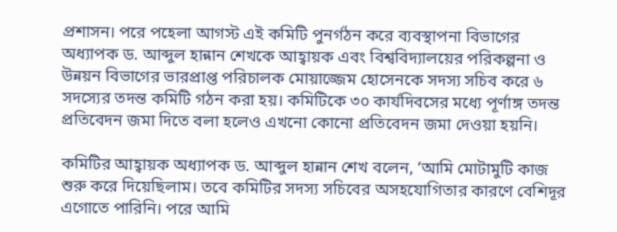প্রশাসন। পরে পহেলা আগস্ট এই কমিটি পুনর্গঠন করে ব্যবস্থাপনা বিভাগের অধ্যাপক ড. আব্দুল হান্নান শেখকে আহ্বায়ক এবং বিশ্ববিদ্যালয়ের পরিকল্পনা ও উন্নয়ন বিভাগের ভারপ্রাপ্ত পরিচালক মোয়াজ্জেম হোসেনকে সদস্য সচিব করে ৬ সদস্যের তদন্ত কমিটি গঠন করা হয়। কমিটিকে ৩০ কার্যদিবসের মধ্যে পূর্ণাঙ্গ তদন্ত প্রতিবেদন জমা দিতে বলা হলেও এখনো কোনো প্রতিবেদন জমা দেওয়া হয়নি।

কমিটির আহ্বায়ক অধ্যাপক ড. আব্দুল হান্নান শেখ বলেন, ‘আমি মোটামুটি কাজ শুরু করে দিয়েছিলাম। তবে কমিটির সদস্য সচিবের অসহযোগিতার কারণে বেশিদূর এগোতে পারিনি। পরে আমি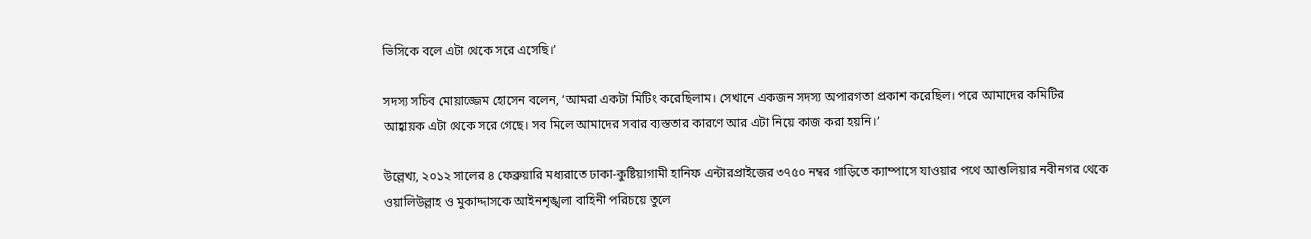ভিসিকে বলে এটা থেকে সরে এসেছি।’

সদস্য সচিব মোয়াজ্জেম হোসেন বলেন, ‘আমরা একটা মিটিং করেছিলাম। সেখানে একজন সদস্য অপারগতা প্রকাশ করেছিল। পরে আমাদের কমিটির আহ্বায়ক এটা থেকে সরে গেছে। সব মিলে আমাদের সবার ব্যস্ততার কারণে আর এটা নিয়ে কাজ করা হয়নি।’

উল্লেখ্য, ২০১২ সালের ৪ ফেব্রুয়ারি মধ্যরাতে ঢাকা-কুষ্টিয়াগামী হানিফ এন্টারপ্রাইজের ৩৭৫০ নম্বর গাড়িতে ক্যাম্পাসে যাওয়ার পথে আশুলিয়ার নবীনগর থেকে ওয়ালিউল্লাহ ও মুকাদ্দাসকে আইনশৃঙ্খলা বাহিনী পরিচয়ে তুলে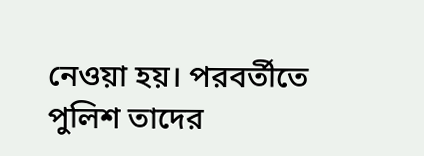নেওয়া হয়। পরবর্তীতে পুলিশ তাদের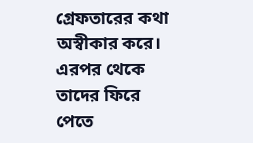গ্রেফতারের কথা অস্বীকার করে। এরপর থেকে তাদের ফিরে পেতে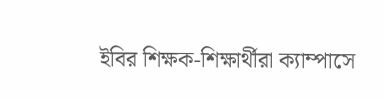ইবির শিক্ষক-শিক্ষার্থীরা ক্যাম্পাসে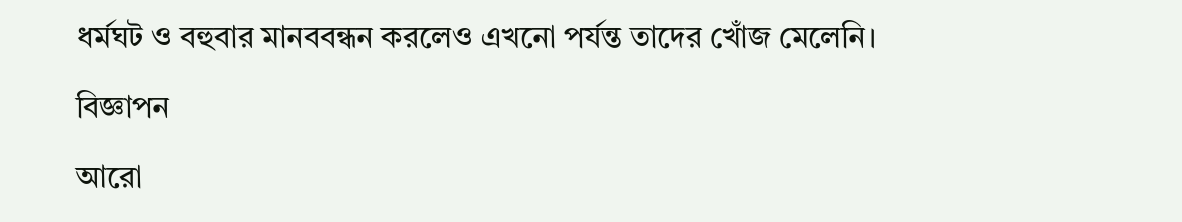ধর্মঘট ও বহুবার মানববন্ধন করলেও এখনো পর্যন্ত তাদের খোঁজ মেলেনি।

বিজ্ঞাপন

আরো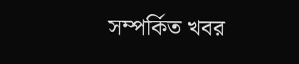সম্পর্কিত খবর